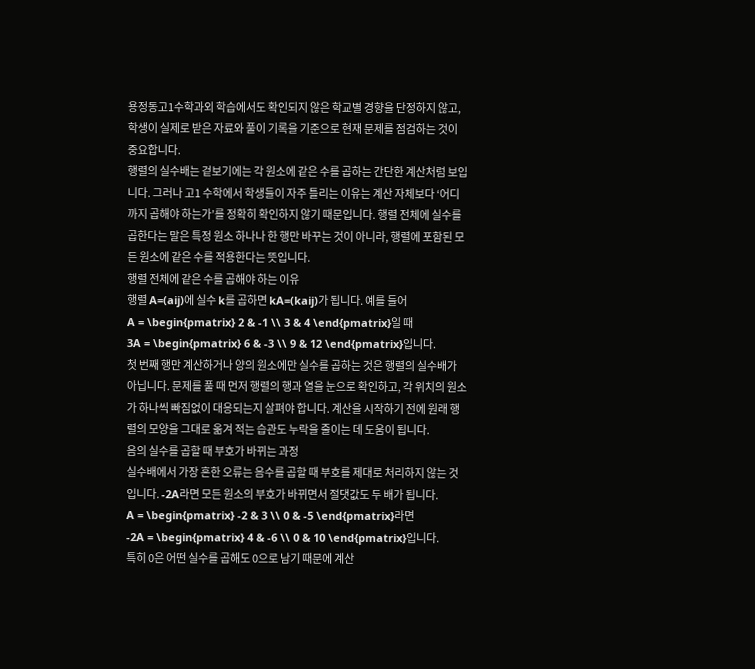용정동고1수학과외 학습에서도 확인되지 않은 학교별 경향을 단정하지 않고, 학생이 실제로 받은 자료와 풀이 기록을 기준으로 현재 문제를 점검하는 것이 중요합니다.
행렬의 실수배는 겉보기에는 각 원소에 같은 수를 곱하는 간단한 계산처럼 보입니다. 그러나 고1 수학에서 학생들이 자주 틀리는 이유는 계산 자체보다 ‘어디까지 곱해야 하는가’를 정확히 확인하지 않기 때문입니다. 행렬 전체에 실수를 곱한다는 말은 특정 원소 하나나 한 행만 바꾸는 것이 아니라, 행렬에 포함된 모든 원소에 같은 수를 적용한다는 뜻입니다.
행렬 전체에 같은 수를 곱해야 하는 이유
행렬 A=(aij)에 실수 k를 곱하면 kA=(kaij)가 됩니다. 예를 들어
A = \begin{pmatrix} 2 & -1 \\ 3 & 4 \end{pmatrix}일 때
3A = \begin{pmatrix} 6 & -3 \\ 9 & 12 \end{pmatrix}입니다.
첫 번째 행만 계산하거나 양의 원소에만 실수를 곱하는 것은 행렬의 실수배가 아닙니다. 문제를 풀 때 먼저 행렬의 행과 열을 눈으로 확인하고, 각 위치의 원소가 하나씩 빠짐없이 대응되는지 살펴야 합니다. 계산을 시작하기 전에 원래 행렬의 모양을 그대로 옮겨 적는 습관도 누락을 줄이는 데 도움이 됩니다.
음의 실수를 곱할 때 부호가 바뀌는 과정
실수배에서 가장 흔한 오류는 음수를 곱할 때 부호를 제대로 처리하지 않는 것입니다. -2A라면 모든 원소의 부호가 바뀌면서 절댓값도 두 배가 됩니다.
A = \begin{pmatrix} -2 & 3 \\ 0 & -5 \end{pmatrix}라면
-2A = \begin{pmatrix} 4 & -6 \\ 0 & 10 \end{pmatrix}입니다.
특히 0은 어떤 실수를 곱해도 0으로 남기 때문에 계산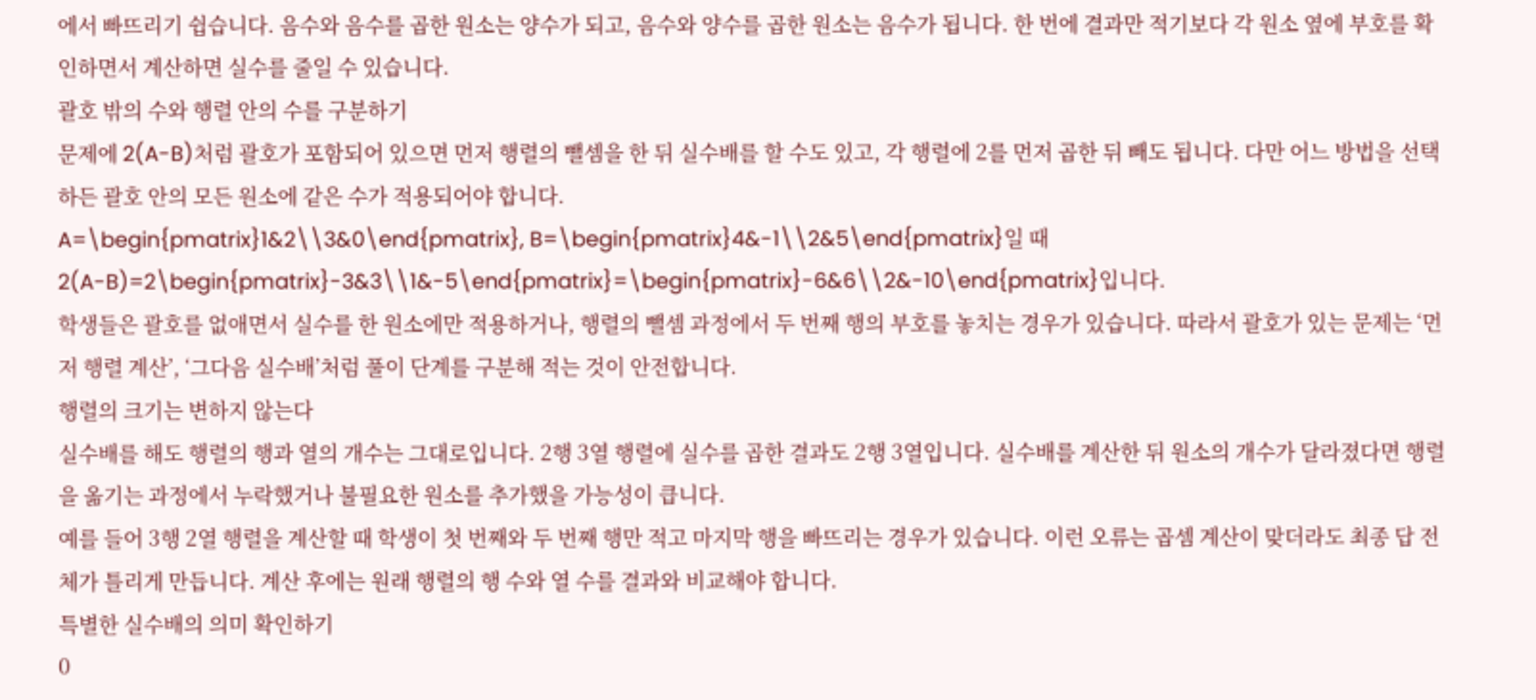에서 빠뜨리기 쉽습니다. 음수와 음수를 곱한 원소는 양수가 되고, 음수와 양수를 곱한 원소는 음수가 됩니다. 한 번에 결과만 적기보다 각 원소 옆에 부호를 확인하면서 계산하면 실수를 줄일 수 있습니다.
괄호 밖의 수와 행렬 안의 수를 구분하기
문제에 2(A-B)처럼 괄호가 포함되어 있으면 먼저 행렬의 뺄셈을 한 뒤 실수배를 할 수도 있고, 각 행렬에 2를 먼저 곱한 뒤 빼도 됩니다. 다만 어느 방법을 선택하든 괄호 안의 모든 원소에 같은 수가 적용되어야 합니다.
A=\begin{pmatrix}1&2\\3&0\end{pmatrix}, B=\begin{pmatrix}4&-1\\2&5\end{pmatrix}일 때
2(A-B)=2\begin{pmatrix}-3&3\\1&-5\end{pmatrix}=\begin{pmatrix}-6&6\\2&-10\end{pmatrix}입니다.
학생들은 괄호를 없애면서 실수를 한 원소에만 적용하거나, 행렬의 뺄셈 과정에서 두 번째 행의 부호를 놓치는 경우가 있습니다. 따라서 괄호가 있는 문제는 ‘먼저 행렬 계산’, ‘그다음 실수배’처럼 풀이 단계를 구분해 적는 것이 안전합니다.
행렬의 크기는 변하지 않는다
실수배를 해도 행렬의 행과 열의 개수는 그대로입니다. 2행 3열 행렬에 실수를 곱한 결과도 2행 3열입니다. 실수배를 계산한 뒤 원소의 개수가 달라졌다면 행렬을 옮기는 과정에서 누락했거나 불필요한 원소를 추가했을 가능성이 큽니다.
예를 들어 3행 2열 행렬을 계산할 때 학생이 첫 번째와 두 번째 행만 적고 마지막 행을 빠뜨리는 경우가 있습니다. 이런 오류는 곱셈 계산이 맞더라도 최종 답 전체가 틀리게 만듭니다. 계산 후에는 원래 행렬의 행 수와 열 수를 결과와 비교해야 합니다.
특별한 실수배의 의미 확인하기
0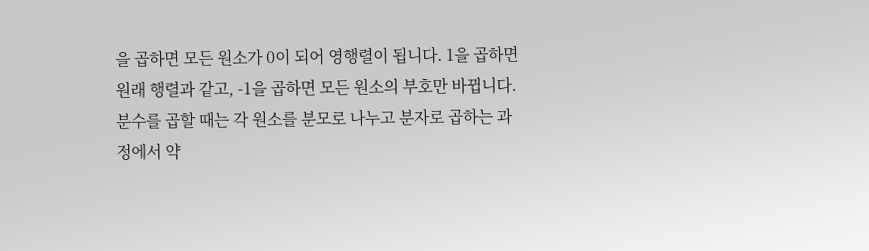을 곱하면 모든 원소가 0이 되어 영행렬이 됩니다. 1을 곱하면 원래 행렬과 같고, -1을 곱하면 모든 원소의 부호만 바뀝니다. 분수를 곱할 때는 각 원소를 분모로 나누고 분자로 곱하는 과정에서 약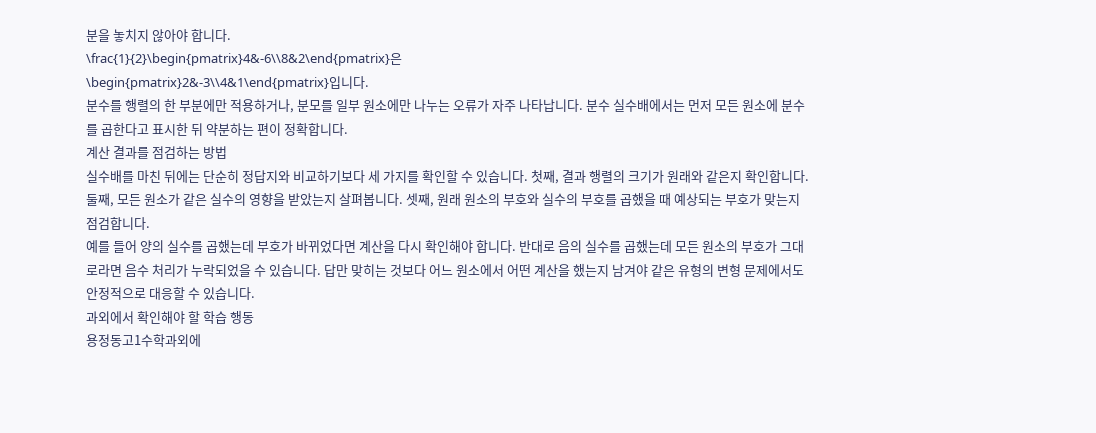분을 놓치지 않아야 합니다.
\frac{1}{2}\begin{pmatrix}4&-6\\8&2\end{pmatrix}은
\begin{pmatrix}2&-3\\4&1\end{pmatrix}입니다.
분수를 행렬의 한 부분에만 적용하거나, 분모를 일부 원소에만 나누는 오류가 자주 나타납니다. 분수 실수배에서는 먼저 모든 원소에 분수를 곱한다고 표시한 뒤 약분하는 편이 정확합니다.
계산 결과를 점검하는 방법
실수배를 마친 뒤에는 단순히 정답지와 비교하기보다 세 가지를 확인할 수 있습니다. 첫째, 결과 행렬의 크기가 원래와 같은지 확인합니다. 둘째, 모든 원소가 같은 실수의 영향을 받았는지 살펴봅니다. 셋째, 원래 원소의 부호와 실수의 부호를 곱했을 때 예상되는 부호가 맞는지 점검합니다.
예를 들어 양의 실수를 곱했는데 부호가 바뀌었다면 계산을 다시 확인해야 합니다. 반대로 음의 실수를 곱했는데 모든 원소의 부호가 그대로라면 음수 처리가 누락되었을 수 있습니다. 답만 맞히는 것보다 어느 원소에서 어떤 계산을 했는지 남겨야 같은 유형의 변형 문제에서도 안정적으로 대응할 수 있습니다.
과외에서 확인해야 할 학습 행동
용정동고1수학과외에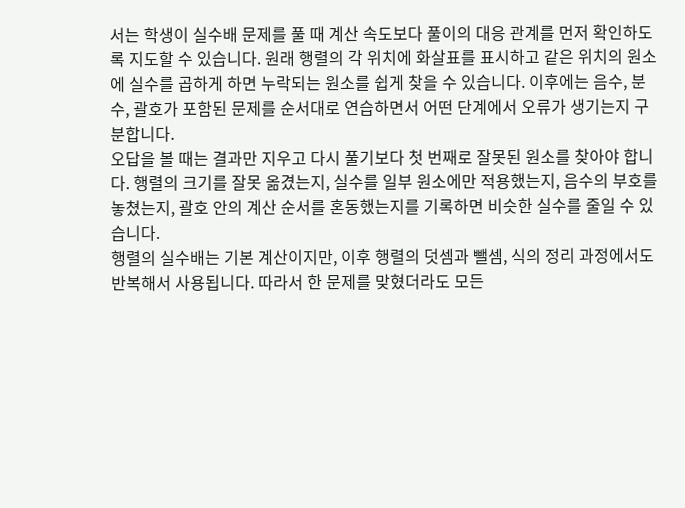서는 학생이 실수배 문제를 풀 때 계산 속도보다 풀이의 대응 관계를 먼저 확인하도록 지도할 수 있습니다. 원래 행렬의 각 위치에 화살표를 표시하고 같은 위치의 원소에 실수를 곱하게 하면 누락되는 원소를 쉽게 찾을 수 있습니다. 이후에는 음수, 분수, 괄호가 포함된 문제를 순서대로 연습하면서 어떤 단계에서 오류가 생기는지 구분합니다.
오답을 볼 때는 결과만 지우고 다시 풀기보다 첫 번째로 잘못된 원소를 찾아야 합니다. 행렬의 크기를 잘못 옮겼는지, 실수를 일부 원소에만 적용했는지, 음수의 부호를 놓쳤는지, 괄호 안의 계산 순서를 혼동했는지를 기록하면 비슷한 실수를 줄일 수 있습니다.
행렬의 실수배는 기본 계산이지만, 이후 행렬의 덧셈과 뺄셈, 식의 정리 과정에서도 반복해서 사용됩니다. 따라서 한 문제를 맞혔더라도 모든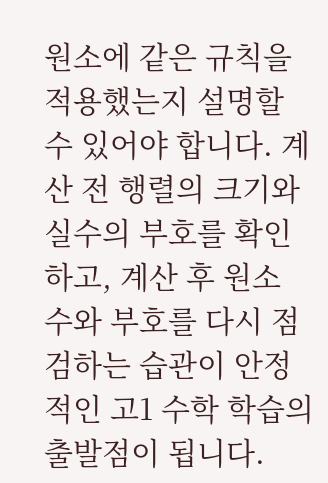원소에 같은 규칙을 적용했는지 설명할 수 있어야 합니다. 계산 전 행렬의 크기와 실수의 부호를 확인하고, 계산 후 원소 수와 부호를 다시 점검하는 습관이 안정적인 고1 수학 학습의 출발점이 됩니다.